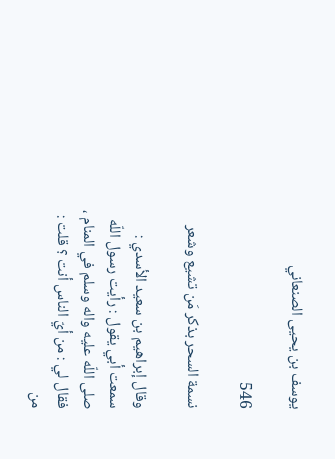يوسف بن يحيى الصنعاني

546

نسمة السحر بذكر مَن تشيع وشعر

وقال إبراهيم بن سعيد الأسدي : سمعت أبي يقول : رأيت رسول اللّه صلى اللّه عليه واله وسلم في المنام ، فقال لي : من أيّ الناس أنت ؟ قلت : من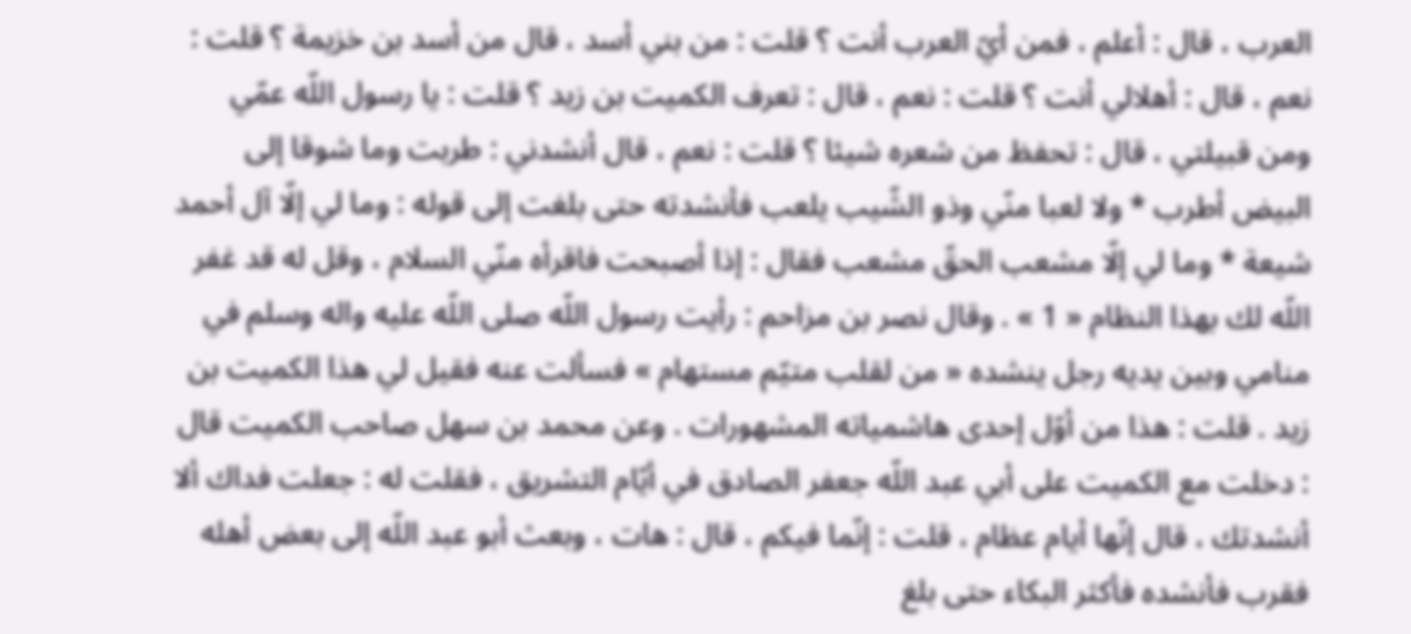العرب ، قال : أعلم ، فمن أيّ العرب أنت ؟ قلت : من بني أسد ، قال من أسد بن خزيمة ؟ قلت : نعم ، قال : أهلالي أنت ؟ قلت : نعم ، قال : تعرف الكميت بن زيد ؟ قلت : يا رسول اللّه عمّي ومن قبيلتي ، قال : تحفظ من شعره شيئا ؟ قلت : نعم ، قال أنشدني : طربت وما شوقا إلى البيض أطرب * ولا لعبا منّي وذو الشّيب يلعب فأنشدته حتى بلغت إلى قوله : وما لي إلّا آل أحمد شيعة * وما لي إلّا مشعب الحقّ مشعب فقال : إذا أصبحت فاقرأه منّي السلام ، وقل له قد غفر اللّه لك بهذا النظام « 1 » . وقال نصر بن مزاحم : رأيت رسول اللّه صلى اللّه عليه واله وسلم في منامي وبين يديه رجل ينشده « من لقلب متيّم مستهام » فسألت عنه فقيل لي هذا الكميت بن زيد . قلت : هذا من أوّل إحدى هاشمياته المشهورات . وعن محمد بن سهل صاحب الكميت قال : دخلت مع الكميت على أبي عبد اللّه جعفر الصادق في أيّام التشريق ، فقلت له : جعلت فداك ألا أنشدتك ، قال إنّها أيام عظام ، قلت : إنّما فيكم ، قال : هات ، وبعث أبو عبد اللّه إلى بعض أهله فقرب فأنشده فأكثر البكاء حتى بلغ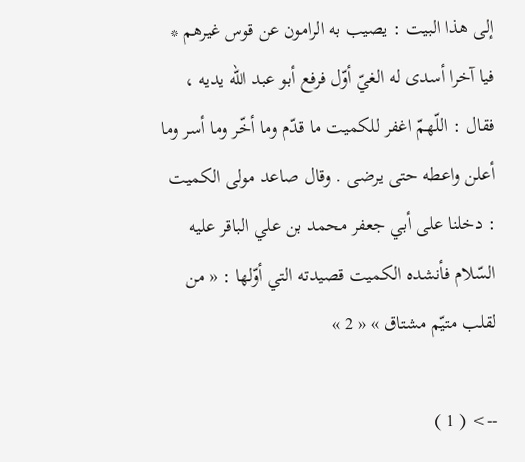إلى هذا البيت : يصيب به الرامون عن قوس غيرهم * فيا آخرا أسدى له الغيّ أوّل فرفع أبو عبد اللّه يديه ، فقال : اللّهمّ اغفر للكميت ما قدّم وما أخّر وما أسر وما أعلن واعطه حتى يرضى . وقال صاعد مولى الكميت : دخلنا على أبي جعفر محمد بن علي الباقر عليه السّلام فأنشده الكميت قصيدته التي أوّلها : « من لقلب متيّم مشتاق » « 2 »

--> ( 1 )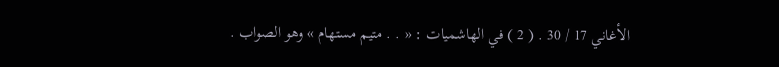الأغاني 17 / 30 . ( 2 ) في الهاشميات : « . . متيم مستهام » وهو الصواب .